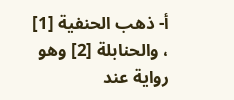أ- ذهب الحنفية [1] ، والحنابلة [2] وهو رواية عند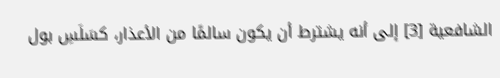الشافعية [3] إلى أنه يشترط أن يكون سالمًا من الأعذار، كسَلَسِ بول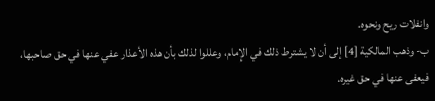وانفلات ريح ونحوه.
ب- وذهب المالكية [4] إلى أن لا يشترط ذلك في الإِمام، وعللوا لذلك بأن هذه الأعذار عفي عنها في حق صاحبها، فيعفى عنها في حق غيره.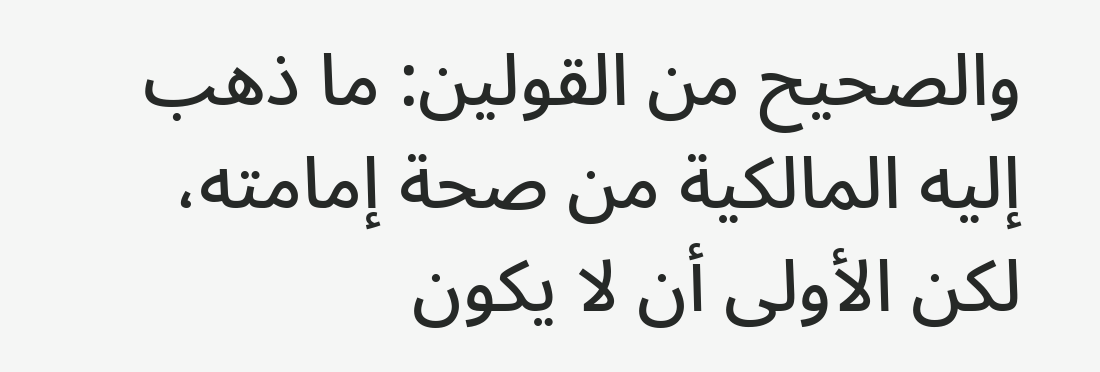والصحيح من القولين: ما ذهب إليه المالكية من صحة إمامته، لكن الأولى أن لا يكون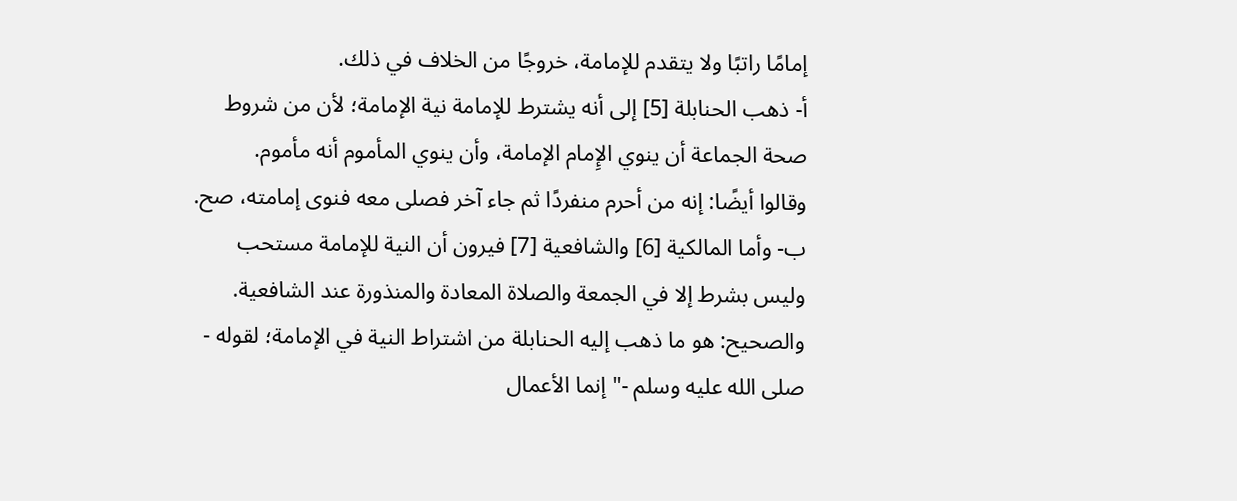إمامًا راتبًا ولا يتقدم للإمامة، خروجًا من الخلاف في ذلك.
أ- ذهب الحنابلة [5] إلى أنه يشترط للإمامة نية الإمامة؛ لأن من شروط صحة الجماعة أن ينوي الإِمام الإمامة، وأن ينوي المأموم أنه مأموم.
وقالوا أيضًا: إنه من أحرم منفردًا ثم جاء آخر فصلى معه فنوى إمامته، صح.
ب- وأما المالكية [6] والشافعية [7] فيرون أن النية للإمامة مستحب وليس بشرط إلا في الجمعة والصلاة المعادة والمنذورة عند الشافعية.
والصحيح: هو ما ذهب إليه الحنابلة من اشتراط النية في الإمامة؛ لقوله - صلى الله عليه وسلم -"إنما الأعمال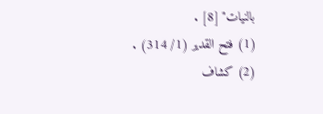بالنيات" [8] .
(1) فتح القدير (1/ 314) .
(2) كشاف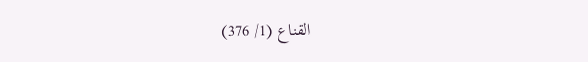القناع (1/ 376)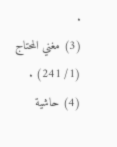.
(3) مغني المحتاج (1/ 241) .
(4) حاشية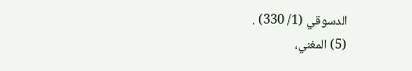الدسوقي (1/ 330) .
(5) المغني،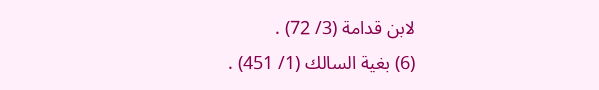لابن قدامة (3/ 72) .
(6) بغية السالك (1/ 451) .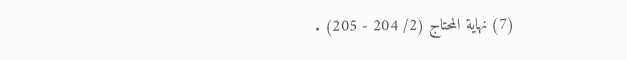(7) نهاية المحتاج (2/ 204 - 205) .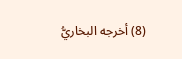(8) أخرجه البخاريُّ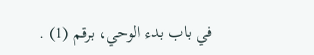في باب بدء الوحي، برقم (1) .